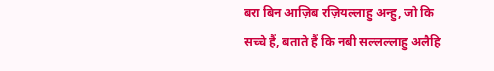बरा बिन आज़िब रज़ियल्लाहु अन्हु, जो कि सच्चे हैं, बताते हैं कि नबी सल्लल्लाहु अलैहि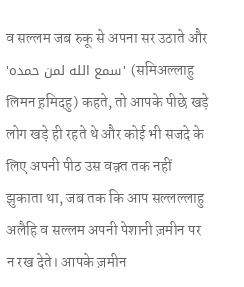व सल्लम जब रुकू से अपना सर उठाते और 'سمع الله لمن حمده' (समिअल्लाहु लिमन ह़मिदहु) कहते, तो आपके पीछे खड़े लोग खड़े ही रहते थे और कोई भी सजदे के लिए अपनी पीठ उस वक़्त तक नहीं झुकाता था, जब तक कि आप सल्लल्लाहु अलैहि व सल्लम अपनी पेशानी ज़मीन पर न रख देते। आपके ज़मीन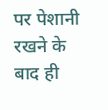पर पेशानी रखने के बाद ही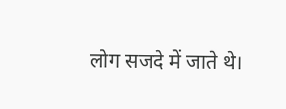लोग सजदे में जाते थे।